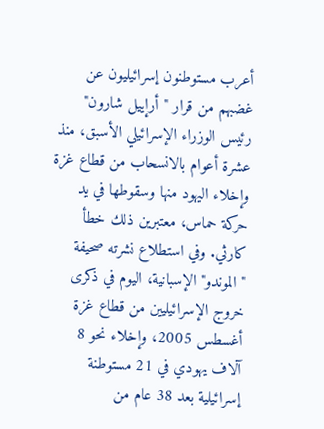أعرب مستوطنون إسرائيليون عن غضبهم من قرار "أرإييل شارون" رئيس الوزراء الإسرائيلي الأسبق، منذ عشرة أعوام بالانسحاب من قطاع غزة وإخلاء اليهود منها وسقوطها في يد حركة حماس، معتبرين ذلك خطأ كارثي. وفي استطلاع نشرته صحيفة "الموندو" الإسبانية، اليوم في ذكرى خروج الإسرائيليين من قطاع غزة أغسطس 2005، وإخلاء نحو 8 آلاف يهودي في 21 مستوطنة إسرائيلية بعد 38 عام من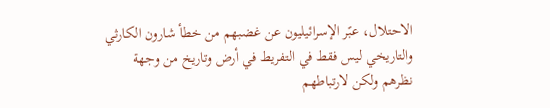الاحتلال، عبًر الإسرائيليون عن غضبهم من خطأ شارون الكارثي والتاريخي ليس فقط في التفريط في أرض وتاريخ من وجهة نظرهم ولكن لارتباطهم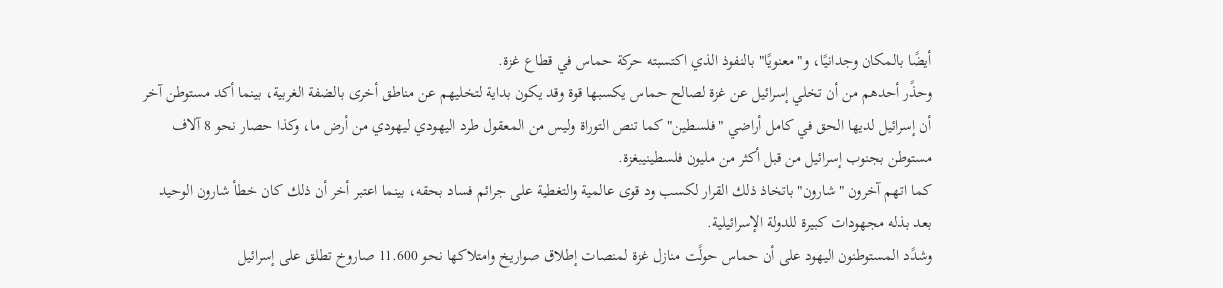أيضًا بالمكان وجدانيًا، و"معنويًا" بالنفوذ الذي اكتسبته حركة حماس في قطاع غزة.
وحذًر أحدهم من أن تخلي إسرائيل عن غزة لصالح حماس يكسبها قوة وقد يكون بداية لتخليهم عن مناطق أخرى بالضفة الغربية، بينما أكد مستوطن آخر أن إسرائيل لديها الحق في كامل أراضي "فلسطين" كما تنص التوراة وليس من المعقول طرد اليهودي ليهودي من أرض ما، وكذا حصار نحو 8 آلاف مستوطن بجنوب إسرائيل من قبل أكثر من مليون فلسطينيبغزة.
كما اتهم آخرون "شارون" باتخاذ ذلك القرار لكسب ود قوى عالمية والتغطية على جرائم فساد بحقه، بينما اعتبر أخر أن ذلك كان خطأ شارون الوحيد بعد بذله مجهودات كبيرة للدولة الإسرائيلية.
وشدًد المستوطنون اليهود على أن حماس حولًت منازل غزة لمنصات إطلاق صواريخ وامتلاكها نحو 11.600 صاروخ تطلق على إسرائيل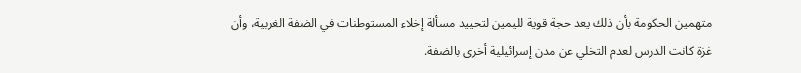متهمين الحكومة بأن ذلك يعد حجة قوية لليمين لتحييد مسألة إخلاء المستوطنات في الضفة الغربية، وأن غزة كانت الدرس لعدم التخلي عن مدن إسرائيلية أخرى بالضفة.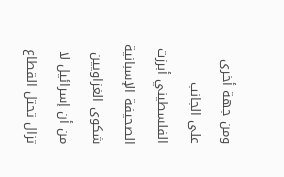ومن جهة أخرى على الجانب الفلسطيني أبرزت الصحيفة الإسبانية شكوى الغزاويين من أن إسرائيل لا تزال تحتل القطاع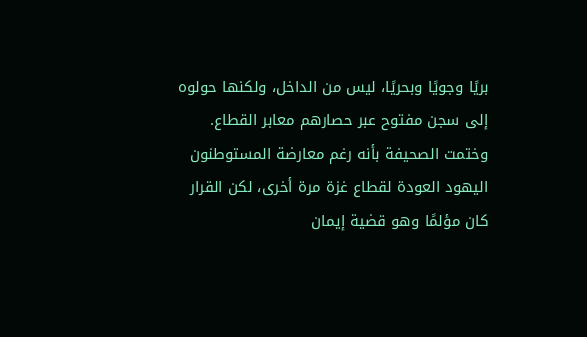بريًا وجويًا وبحريًا، ليس من الداخل، ولكنها حولوه إلى سجن مفتوح عبر حصارهم معابر القطاع.
وختمت الصحيفة بأنه رغم معارضة المستوطنون اليهود العودة لقطاع غزة مرة أخرى، لكن القرار كان مؤلمًا وهو قضية إيمان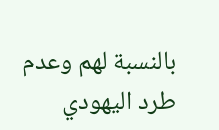بالنسبة لهم وعدم طرد اليهودي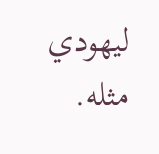ليهودي مثله.